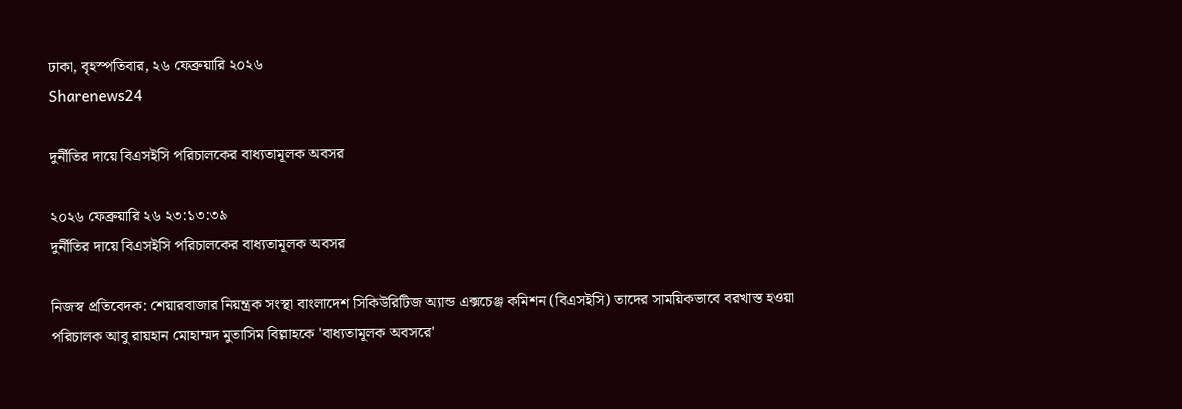ঢাকা, বৃহস্পতিবার, ২৬ ফেব্রুয়ারি ২০২৬
Sharenews24

দুর্নীতির দায়ে বিএসইসি পরিচালকের বাধ্যতামূলক অবসর

২০২৬ ফেব্রুয়ারি ২৬ ২৩:১৩:৩৯
দুর্নীতির দায়ে বিএসইসি পরিচালকের বাধ্যতামূলক অবসর

নিজস্ব প্রতিবেদক: শেয়ারবাজার নিয়ন্ত্রক সংস্থা বাংলাদেশ সিকিউরিটিজ অ্যান্ড এক্সচেঞ্জ কমিশন (বিএসইসি) তাদের সাময়িকভাবে বরখাস্ত হওয়া পরিচালক আবু রায়হান মোহাম্মদ মুতাসিম বিল্লাহকে 'বাধ্যতামূলক অবসরে'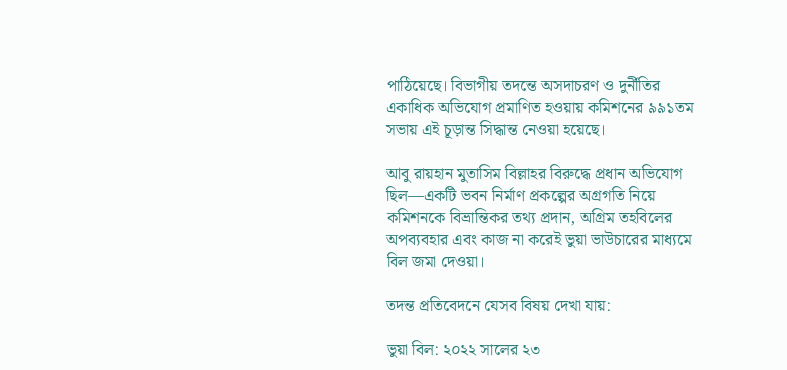পাঠিয়েছে। বিভাগীয় তদন্তে অসদাচরণ ও দুর্নীতির একাধিক অভিযোগ প্রমাণিত হওয়ায় কমিশনের ৯৯১তম সভায় এই চূড়ান্ত সিদ্ধান্ত নেওয়া হয়েছে।

আবু রায়হান মুতাসিম বিল্লাহর বিরুদ্ধে প্রধান অভিযোগ ছিল—একটি ভবন নির্মাণ প্রকল্পের অগ্রগতি নিয়ে কমিশনকে বিভ্রান্তিকর তথ্য প্রদান, অগ্রিম তহবিলের অপব্যবহার এবং কাজ না করেই ভুয়া ভাউচারের মাধ্যমে বিল জমা দেওয়া।

তদন্ত প্রতিবেদনে যেসব বিষয় দেখা যায়:

ভুয়া বিল: ২০২২ সালের ২৩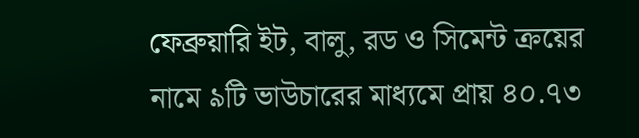ফেব্রুয়ারি ইট, বালু, রড ও সিমেন্ট ক্রয়ের নামে ৯টি ভাউচারের মাধ্যমে প্রায় ৪০.৭৩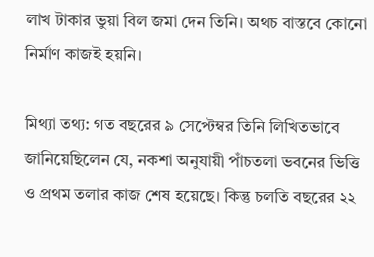লাখ টাকার ভুয়া বিল জমা দেন তিনি। অথচ বাস্তবে কোনো নির্মাণ কাজই হয়নি।

মিথ্যা তথ্য: গত বছরের ৯ সেপ্টেম্বর তিনি লিখিতভাবে জানিয়েছিলেন যে, নকশা অনুযায়ী পাঁচতলা ভবনের ভিত্তি ও প্রথম তলার কাজ শেষ হয়েছে। কিন্তু চলতি বছরের ২২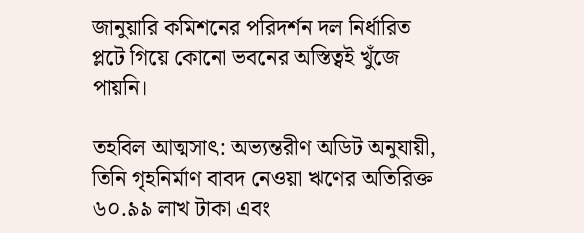জানুয়ারি কমিশনের পরিদর্শন দল নির্ধারিত প্লটে গিয়ে কোনো ভবনের অস্তিত্বই খুঁজে পায়নি।

তহবিল আত্মসাৎ: অভ্যন্তরীণ অডিট অনুযায়ী, তিনি গৃহনির্মাণ বাবদ নেওয়া ঋণের অতিরিক্ত ৬০.৯৯ লাখ টাকা এবং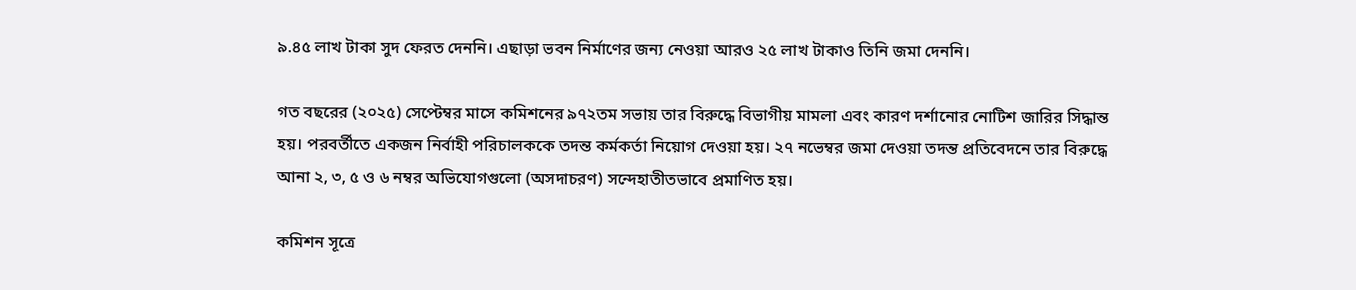৯.৪৫ লাখ টাকা সুদ ফেরত দেননি। এছাড়া ভবন নির্মাণের জন্য নেওয়া আরও ২৫ লাখ টাকাও তিনি জমা দেননি।

গত বছরের (২০২৫) সেপ্টেম্বর মাসে কমিশনের ৯৭২তম সভায় তার বিরুদ্ধে বিভাগীয় মামলা এবং কারণ দর্শানোর নোটিশ জারির সিদ্ধান্ত হয়। পরবর্তীতে একজন নির্বাহী পরিচালককে তদন্ত কর্মকর্তা নিয়োগ দেওয়া হয়। ২৭ নভেম্বর জমা দেওয়া তদন্ত প্রতিবেদনে তার বিরুদ্ধে আনা ২, ৩, ৫ ও ৬ নম্বর অভিযোগগুলো (অসদাচরণ) সন্দেহাতীতভাবে প্রমাণিত হয়।

কমিশন সূত্রে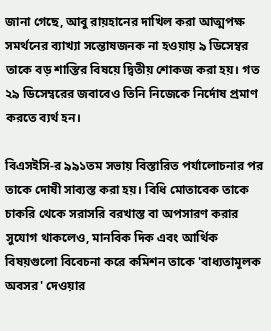জানা গেছে, আবু রায়হানের দাখিল করা আত্মপক্ষ সমর্থনের ব্যাখ্যা সন্তোষজনক না হওয়ায় ৯ ডিসেম্বর তাকে বড় শাস্তির বিষয়ে দ্বিতীয় শোকজ করা হয়। গত ২৯ ডিসেম্বরের জবাবেও তিনি নিজেকে নির্দোষ প্রমাণ করতে ব্যর্থ হন।

বিএসইসি-র ৯৯১তম সভায় বিস্তারিত পর্যালোচনার পর তাকে দোষী সাব্যস্ত করা হয়। বিধি মোতাবেক তাকে চাকরি থেকে সরাসরি বরখাস্ত বা অপসারণ করার সুযোগ থাকলেও, মানবিক দিক এবং আর্থিক বিষয়গুলো বিবেচনা করে কমিশন তাকে 'বাধ্যতামূলক অবসর' দেওয়ার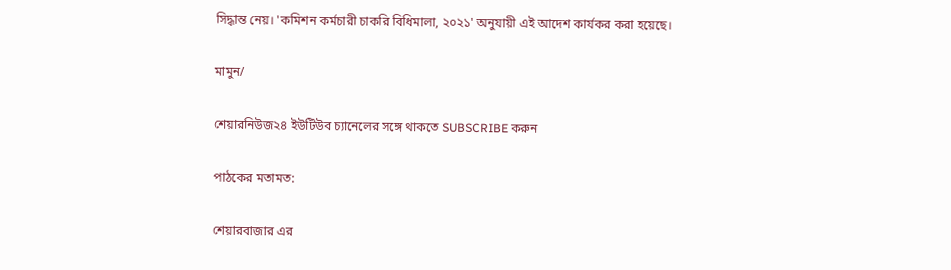সিদ্ধান্ত নেয়। 'কমিশন কর্মচারী চাকরি বিধিমালা, ২০২১' অনুযায়ী এই আদেশ কার্যকর করা হয়েছে।

মামুন/

শেয়ারনিউজ২৪ ইউটিউব চ্যানেলের সঙ্গে থাকতে SUBSCRIBE করুন

পাঠকের মতামত:

শেয়ারবাজার এর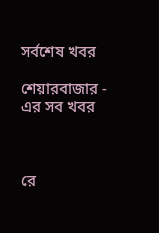সর্বশেষ খবর

শেয়ারবাজার - এর সব খবর



রে